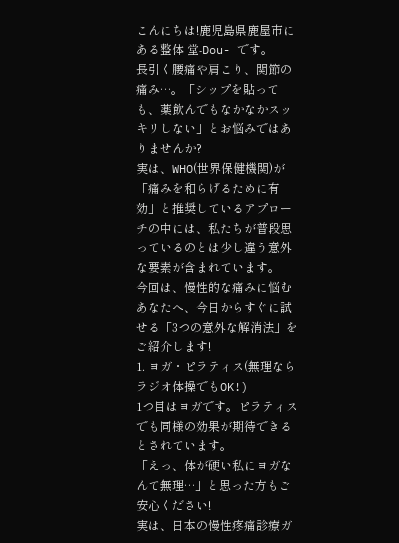こんにちは!鹿児島県鹿屋市にある整体 堂-Dou- です。
長引く腰痛や肩こり、関節の痛み…。「シップを貼っても、薬飲んでもなかなかスッキリしない」とお悩みではありませんか?
実は、WHO(世界保健機関)が「痛みを和らげるために有効」と推奨しているアプローチの中には、私たちが普段思っているのとは少し違う意外な要素が含まれています。
今回は、慢性的な痛みに悩むあなたへ、今日からすぐに試せる「3つの意外な解消法」をご紹介します!
1. ヨガ・ピラティス(無理ならラジオ体操でもOK!)
1つ目はヨガです。ピラティスでも同様の効果が期待できるとされています。
「えっ、体が硬い私にヨガなんて無理…」と思った方もご安心ください!
実は、日本の慢性疼痛診療ガ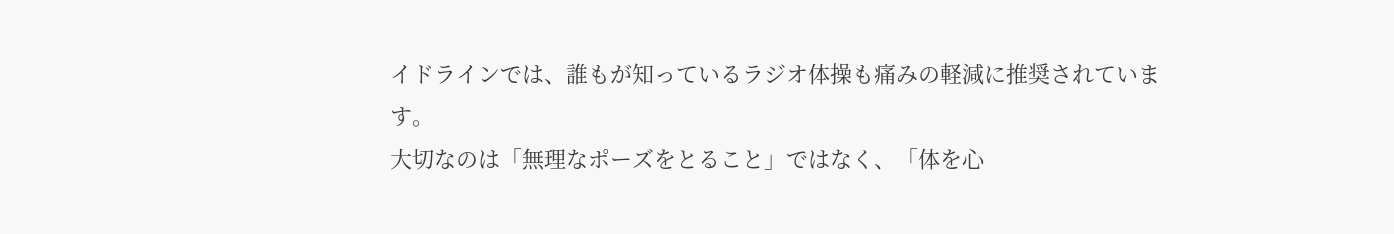イドラインでは、誰もが知っているラジオ体操も痛みの軽減に推奨されています。
大切なのは「無理なポーズをとること」ではなく、「体を心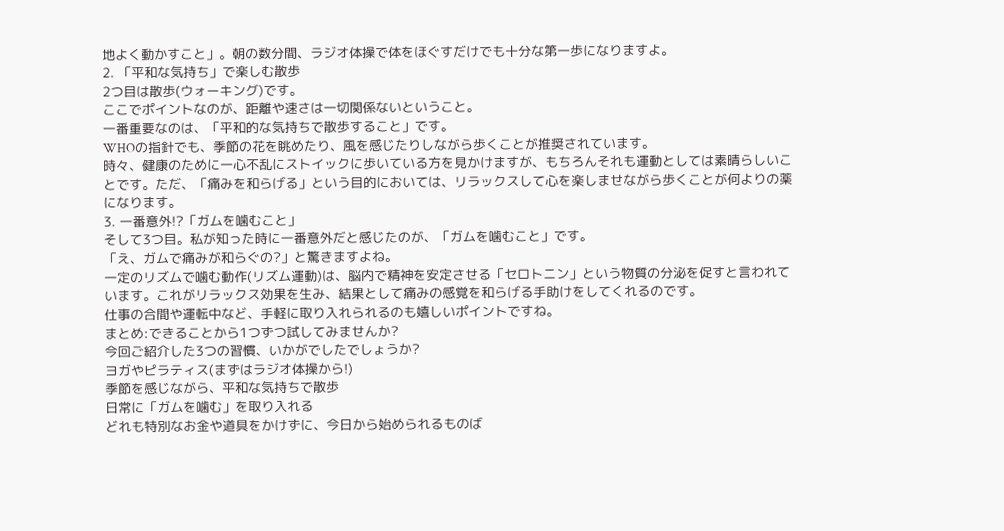地よく動かすこと」。朝の数分間、ラジオ体操で体をほぐすだけでも十分な第一歩になりますよ。
2. 「平和な気持ち」で楽しむ散歩
2つ目は散歩(ウォーキング)です。
ここでポイントなのが、距離や速さは一切関係ないということ。
一番重要なのは、「平和的な気持ちで散歩すること」です。
WHOの指針でも、季節の花を眺めたり、風を感じたりしながら歩くことが推奨されています。
時々、健康のために一心不乱にストイックに歩いている方を見かけますが、もちろんそれも運動としては素晴らしいことです。ただ、「痛みを和らげる」という目的においては、リラックスして心を楽しませながら歩くことが何よりの薬になります。
3. 一番意外!?「ガムを噛むこと」
そして3つ目。私が知った時に一番意外だと感じたのが、「ガムを噛むこと」です。
「え、ガムで痛みが和らぐの?」と驚きますよね。
一定のリズムで噛む動作(リズム運動)は、脳内で精神を安定させる「セロトニン」という物質の分泌を促すと言われています。これがリラックス効果を生み、結果として痛みの感覚を和らげる手助けをしてくれるのです。
仕事の合間や運転中など、手軽に取り入れられるのも嬉しいポイントですね。
まとめ:できることから1つずつ試してみませんか?
今回ご紹介した3つの習慣、いかがでしたでしょうか?
ヨガやピラティス(まずはラジオ体操から!)
季節を感じながら、平和な気持ちで散歩
日常に「ガムを噛む」を取り入れる
どれも特別なお金や道具をかけずに、今日から始められるものば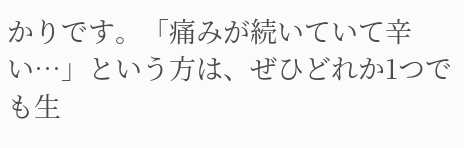かりです。「痛みが続いていて辛い…」という方は、ぜひどれか1つでも生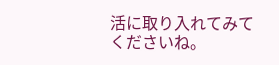活に取り入れてみてくださいね。